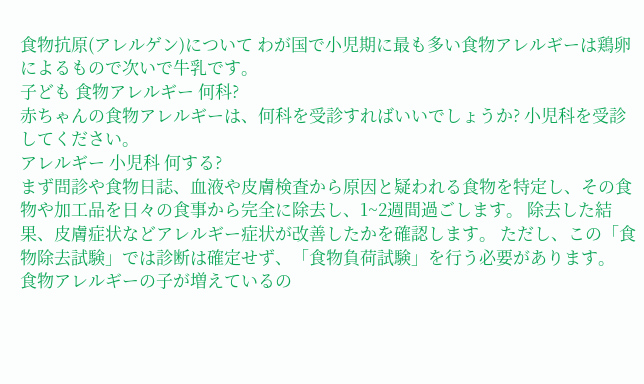食物抗原(アレルゲン)について わが国で小児期に最も多い食物アレルギーは鶏卵によるもので次いで牛乳です。
子ども 食物アレルギー 何科?
赤ちゃんの食物アレルギーは、何科を受診すればいいでしょうか? 小児科を受診してください。
アレルギー 小児科 何する?
まず問診や食物日誌、血液や皮膚検査から原因と疑われる食物を特定し、その食物や加工品を日々の食事から完全に除去し、1~2週間過ごします。 除去した結果、皮膚症状などアレルギー症状が改善したかを確認します。 ただし、この「食物除去試験」では診断は確定せず、「食物負荷試験」を行う必要があります。
食物アレルギーの子が増えているの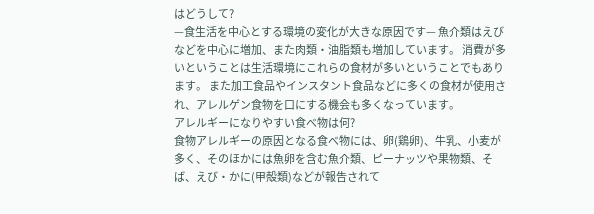はどうして?
—食生活を中心とする環境の変化が大きな原因です— 魚介類はえびなどを中心に増加、また肉類・油脂類も増加しています。 消費が多いということは生活環境にこれらの食材が多いということでもあります。 また加工食品やインスタント食品などに多くの食材が使用され、アレルゲン食物を口にする機会も多くなっています。
アレルギーになりやすい食べ物は何?
食物アレルギーの原因となる食べ物には、卵(鶏卵)、牛乳、小麦が多く、そのほかには魚卵を含む魚介類、ピーナッツや果物類、そば、えび・かに(甲殻類)などが報告されて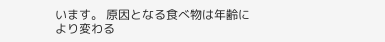います。 原因となる食べ物は年齢により変わる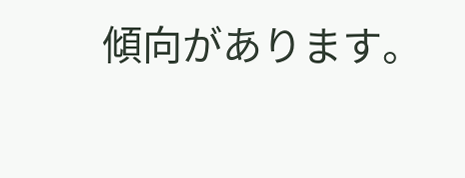傾向があります。